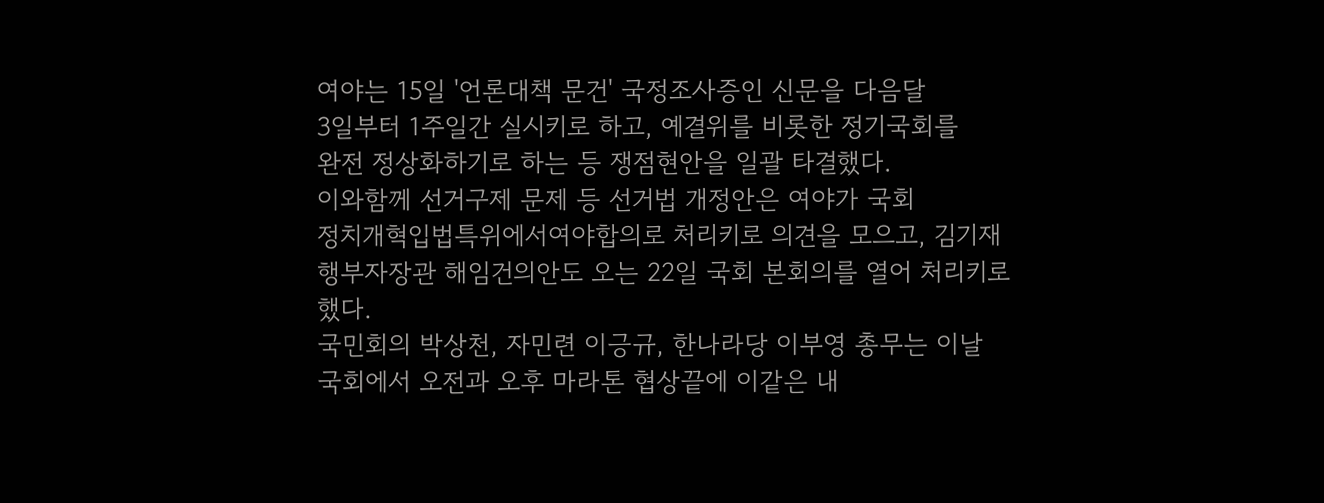여야는 15일 '언론대책 문건' 국정조사증인 신문을 다음달
3일부터 1주일간 실시키로 하고, 예결위를 비롯한 정기국회를
완전 정상화하기로 하는 등 쟁점현안을 일괄 타결했다.
이와함께 선거구제 문제 등 선거법 개정안은 여야가 국회
정치개혁입법특위에서여야합의로 처리키로 의견을 모으고, 김기재
행부자장관 해임건의안도 오는 22일 국회 본회의를 열어 처리키로
했다.
국민회의 박상천, 자민련 이긍규, 한나라당 이부영 총무는 이날
국회에서 오전과 오후 마라톤 협상끝에 이같은 내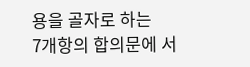용을 골자로 하는
7개항의 합의문에 서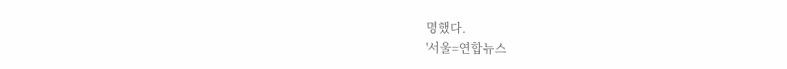명했다.
'서울=연합뉴스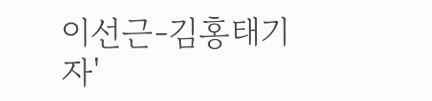이선근-김홍태기자'